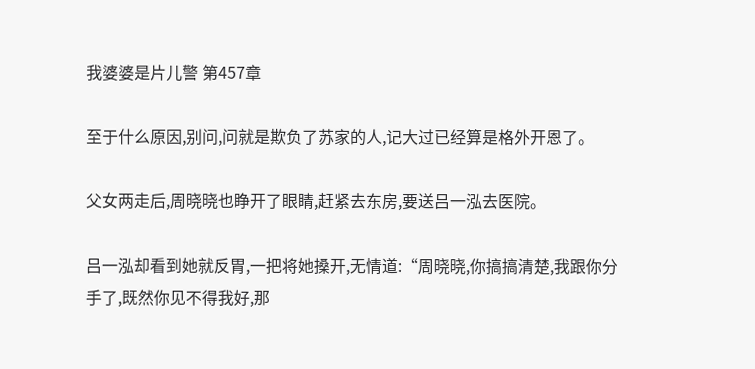我婆婆是片儿警 第457章

至于什么原因,别问,问就是欺负了苏家的人,记大过已经算是格外开恩了。

父女两走后,周晓晓也睁开了眼睛,赶紧去东房,要送吕一泓去医院。

吕一泓却看到她就反胃,一把将她搡开,无情道:“周晓晓,你搞搞清楚,我跟你分手了,既然你见不得我好,那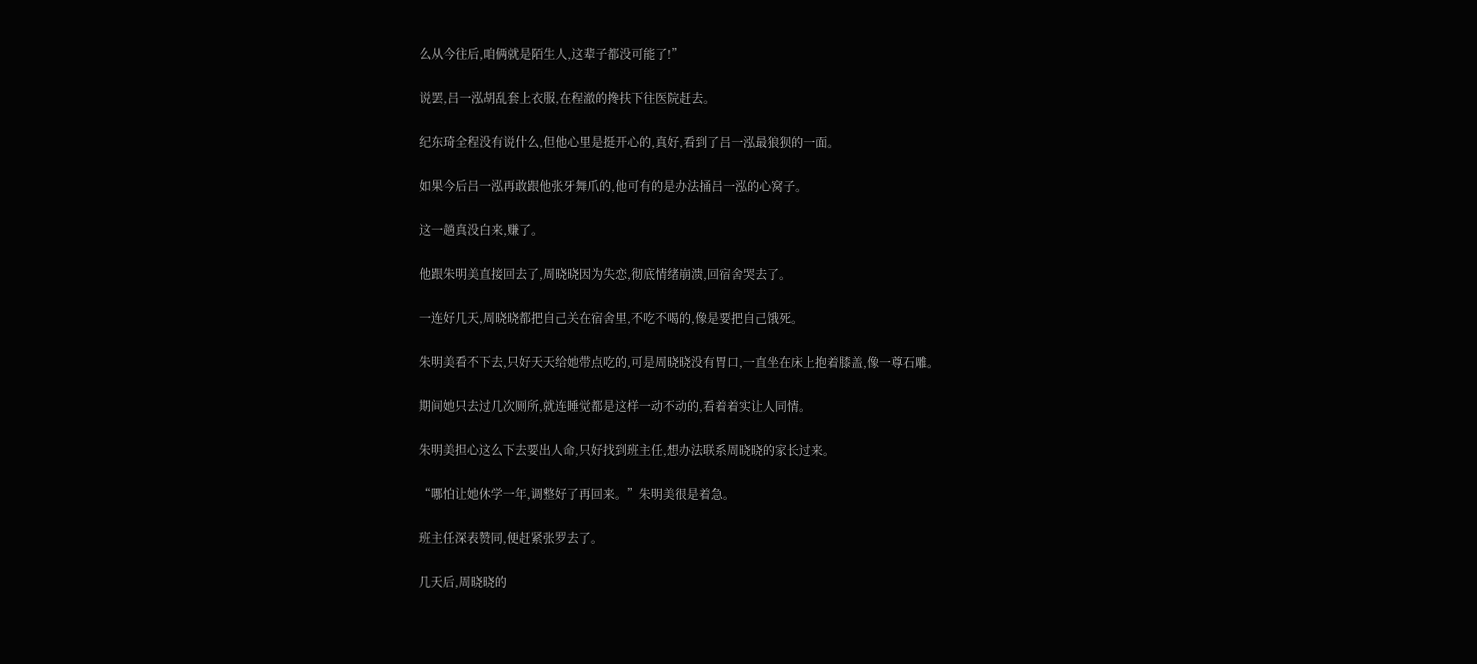么从今往后,咱俩就是陌生人,这辈子都没可能了!”

说罢,吕一泓胡乱套上衣服,在程澈的搀扶下往医院赶去。

纪东琦全程没有说什么,但他心里是挺开心的,真好,看到了吕一泓最狼狈的一面。

如果今后吕一泓再敢跟他张牙舞爪的,他可有的是办法捅吕一泓的心窝子。

这一趟真没白来,赚了。

他跟朱明美直接回去了,周晓晓因为失恋,彻底情绪崩溃,回宿舍哭去了。

一连好几天,周晓晓都把自己关在宿舍里,不吃不喝的,像是要把自己饿死。

朱明美看不下去,只好天天给她带点吃的,可是周晓晓没有胃口,一直坐在床上抱着膝盖,像一尊石雕。

期间她只去过几次厕所,就连睡觉都是这样一动不动的,看着着实让人同情。

朱明美担心这么下去要出人命,只好找到班主任,想办法联系周晓晓的家长过来。

“哪怕让她休学一年,调整好了再回来。”朱明美很是着急。

班主任深表赞同,便赶紧张罗去了。

几天后,周晓晓的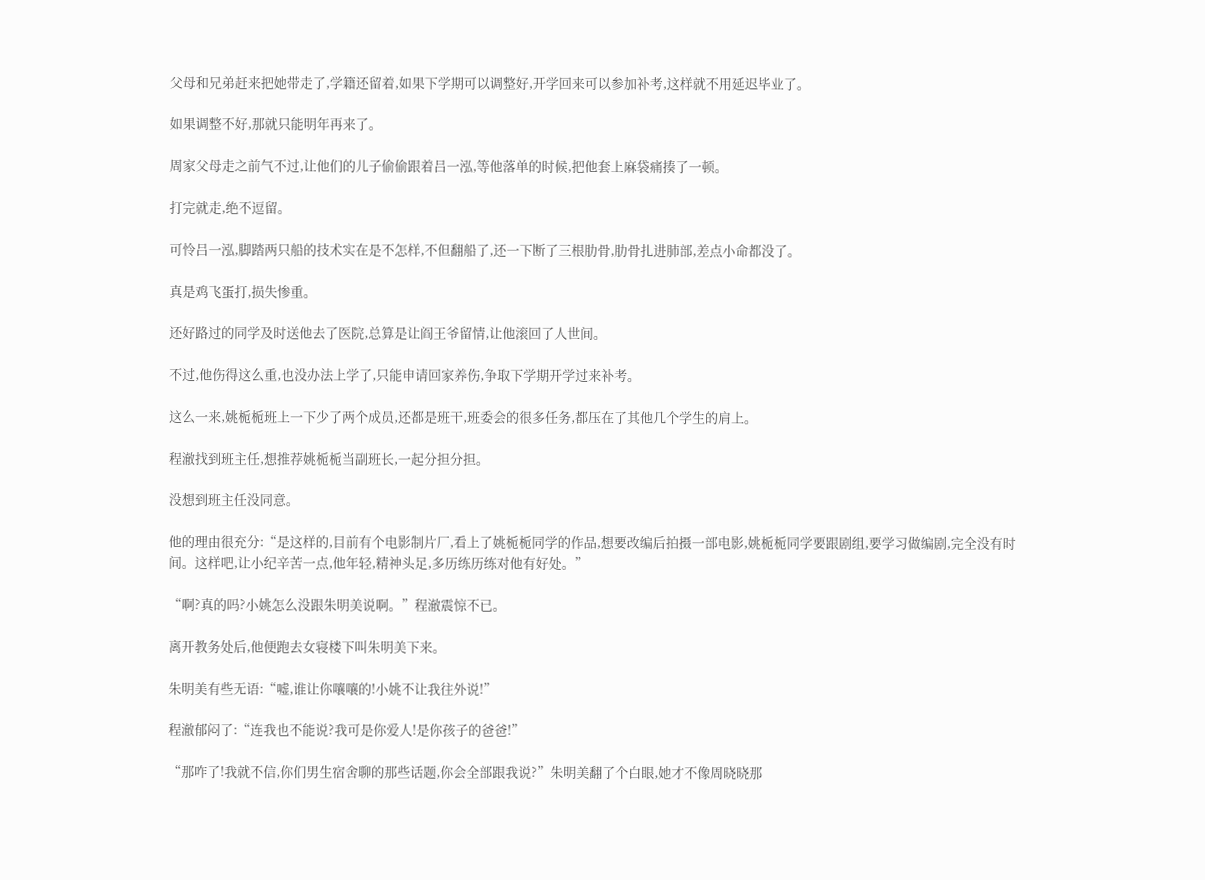父母和兄弟赶来把她带走了,学籍还留着,如果下学期可以调整好,开学回来可以参加补考,这样就不用延迟毕业了。

如果调整不好,那就只能明年再来了。

周家父母走之前气不过,让他们的儿子偷偷跟着吕一泓,等他落单的时候,把他套上麻袋痛揍了一顿。

打完就走,绝不逗留。

可怜吕一泓,脚踏两只船的技术实在是不怎样,不但翻船了,还一下断了三根肋骨,肋骨扎进肺部,差点小命都没了。

真是鸡飞蛋打,损失惨重。

还好路过的同学及时送他去了医院,总算是让阎王爷留情,让他滚回了人世间。

不过,他伤得这么重,也没办法上学了,只能申请回家养伤,争取下学期开学过来补考。

这么一来,姚栀栀班上一下少了两个成员,还都是班干,班委会的很多任务,都压在了其他几个学生的肩上。

程澈找到班主任,想推荐姚栀栀当副班长,一起分担分担。

没想到班主任没同意。

他的理由很充分:“是这样的,目前有个电影制片厂,看上了姚栀栀同学的作品,想要改编后拍摄一部电影,姚栀栀同学要跟剧组,要学习做编剧,完全没有时间。这样吧,让小纪辛苦一点,他年轻,精神头足,多历练历练对他有好处。”

“啊?真的吗?小姚怎么没跟朱明美说啊。”程澈震惊不已。

离开教务处后,他便跑去女寝楼下叫朱明美下来。

朱明美有些无语:“嘘,谁让你嚷嚷的!小姚不让我往外说!”

程澈郁闷了:“连我也不能说?我可是你爱人!是你孩子的爸爸!”

“那咋了!我就不信,你们男生宿舍聊的那些话题,你会全部跟我说?”朱明美翻了个白眼,她才不像周晓晓那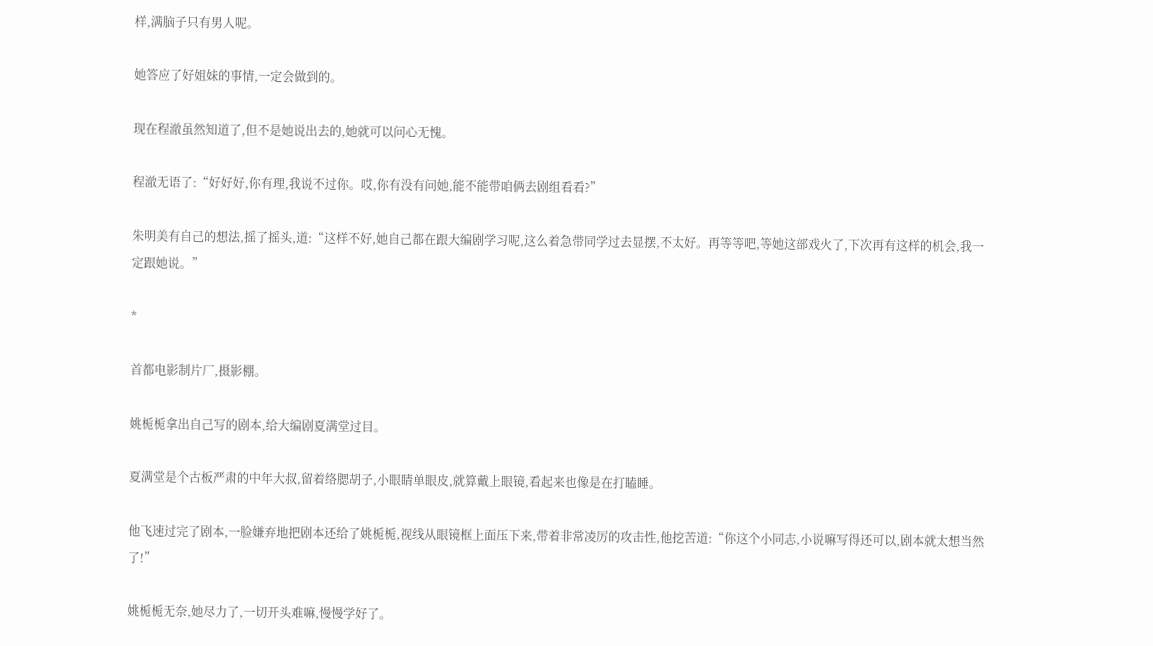样,满脑子只有男人呢。

她答应了好姐妹的事情,一定会做到的。

现在程澈虽然知道了,但不是她说出去的,她就可以问心无愧。

程澈无语了:“好好好,你有理,我说不过你。哎,你有没有问她,能不能带咱俩去剧组看看?”

朱明美有自己的想法,摇了摇头,道:“这样不好,她自己都在跟大编剧学习呢,这么着急带同学过去显摆,不太好。再等等吧,等她这部戏火了,下次再有这样的机会,我一定跟她说。”

*

首都电影制片厂,摄影棚。

姚栀栀拿出自己写的剧本,给大编剧夏满堂过目。

夏满堂是个古板严肃的中年大叔,留着络腮胡子,小眼睛单眼皮,就算戴上眼镜,看起来也像是在打瞌睡。

他飞速过完了剧本,一脸嫌弃地把剧本还给了姚栀栀,视线从眼镜框上面压下来,带着非常凌厉的攻击性,他挖苦道:“你这个小同志,小说嘛写得还可以,剧本就太想当然了!”

姚栀栀无奈,她尽力了,一切开头难嘛,慢慢学好了。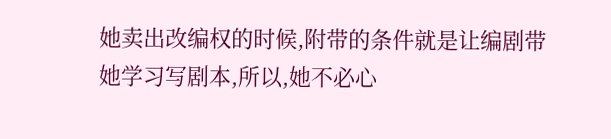她卖出改编权的时候,附带的条件就是让编剧带她学习写剧本,所以,她不必心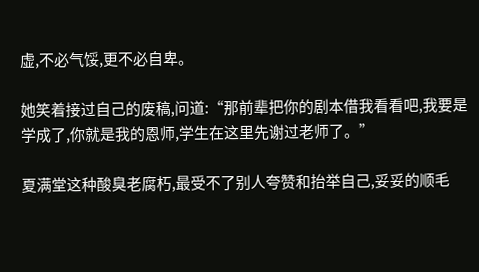虚,不必气馁,更不必自卑。

她笑着接过自己的废稿,问道:“那前辈把你的剧本借我看看吧,我要是学成了,你就是我的恩师,学生在这里先谢过老师了。”

夏满堂这种酸臭老腐朽,最受不了别人夸赞和抬举自己,妥妥的顺毛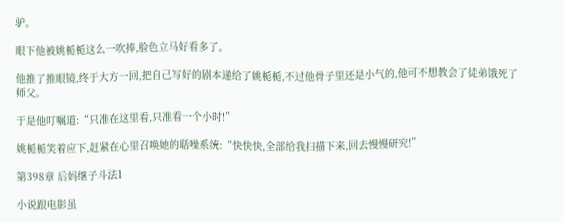驴。

眼下他被姚栀栀这么一吹捧,脸色立马好看多了。

他推了推眼镜,终于大方一回,把自己写好的剧本递给了姚栀栀,不过他骨子里还是小气的,他可不想教会了徒弟饿死了师父。

于是他叮嘱道:“只准在这里看,只准看一个小时!”

姚栀栀笑着应下,赶紧在心里召唤她的聒噪系统:“快快快,全部给我扫描下来,回去慢慢研究!”

第398章 后妈继子斗法1

小说跟电影虽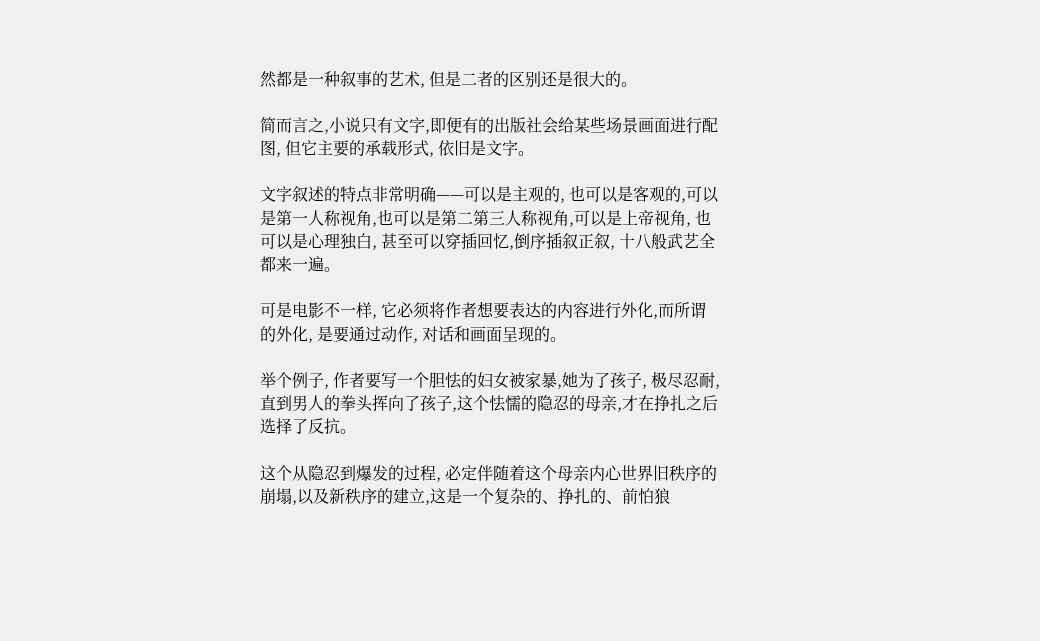然都是一种叙事的艺术, 但是二者的区别还是很大的。

简而言之,小说只有文字,即便有的出版社会给某些场景画面进行配图, 但它主要的承载形式, 依旧是文字。

文字叙述的特点非常明确——可以是主观的, 也可以是客观的,可以是第一人称视角,也可以是第二第三人称视角,可以是上帝视角, 也可以是心理独白, 甚至可以穿插回忆,倒序插叙正叙, 十八般武艺全都来一遍。

可是电影不一样, 它必须将作者想要表达的内容进行外化,而所谓的外化, 是要通过动作, 对话和画面呈现的。

举个例子, 作者要写一个胆怯的妇女被家暴,她为了孩子, 极尽忍耐, 直到男人的拳头挥向了孩子,这个怯懦的隐忍的母亲,才在挣扎之后选择了反抗。

这个从隐忍到爆发的过程, 必定伴随着这个母亲内心世界旧秩序的崩塌,以及新秩序的建立,这是一个复杂的、挣扎的、前怕狼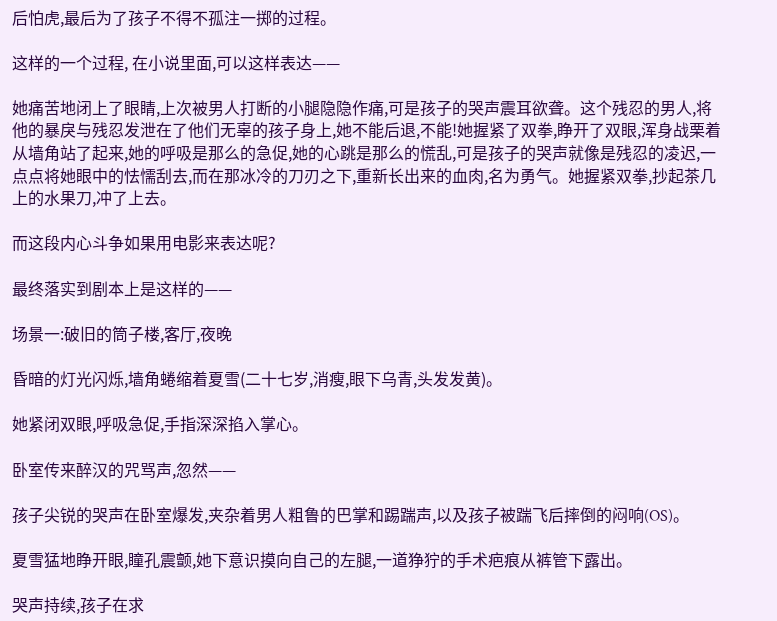后怕虎,最后为了孩子不得不孤注一掷的过程。

这样的一个过程, 在小说里面,可以这样表达——

她痛苦地闭上了眼睛,上次被男人打断的小腿隐隐作痛,可是孩子的哭声震耳欲聋。这个残忍的男人,将他的暴戾与残忍发泄在了他们无辜的孩子身上,她不能后退,不能!她握紧了双拳,睁开了双眼,浑身战栗着从墙角站了起来,她的呼吸是那么的急促,她的心跳是那么的慌乱,可是孩子的哭声就像是残忍的凌迟,一点点将她眼中的怯懦刮去,而在那冰冷的刀刃之下,重新长出来的血肉,名为勇气。她握紧双拳,抄起茶几上的水果刀,冲了上去。

而这段内心斗争如果用电影来表达呢?

最终落实到剧本上是这样的——

场景一:破旧的筒子楼,客厅,夜晚

昏暗的灯光闪烁,墙角蜷缩着夏雪(二十七岁,消瘦,眼下乌青,头发发黄)。

她紧闭双眼,呼吸急促,手指深深掐入掌心。

卧室传来醉汉的咒骂声,忽然——

孩子尖锐的哭声在卧室爆发,夹杂着男人粗鲁的巴掌和踢踹声,以及孩子被踹飞后摔倒的闷响(OS)。

夏雪猛地睁开眼,瞳孔震颤,她下意识摸向自己的左腿,一道狰狞的手术疤痕从裤管下露出。

哭声持续,孩子在求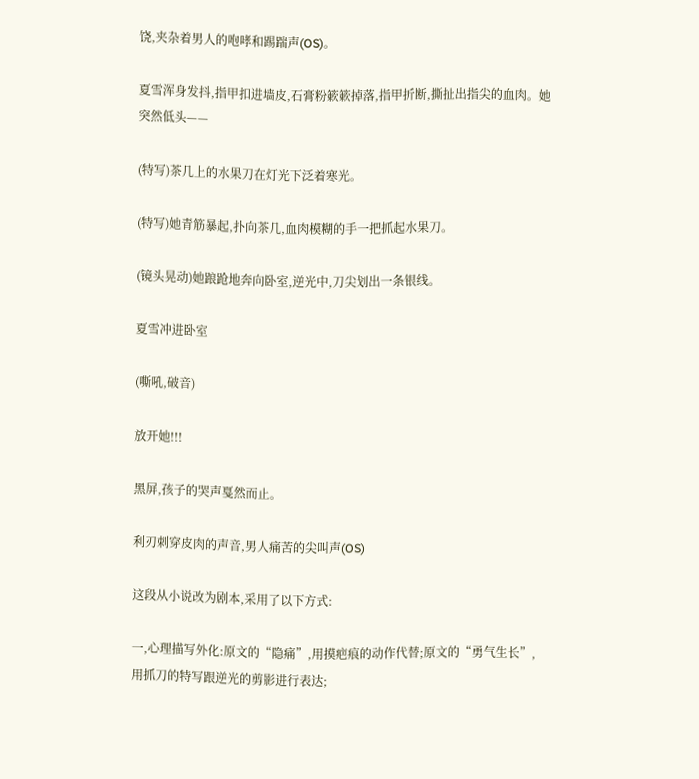饶,夹杂着男人的咆哮和踢踹声(OS)。

夏雪浑身发抖,指甲扣进墙皮,石膏粉簌簌掉落,指甲折断,撕扯出指尖的血肉。她突然低头——

(特写)茶几上的水果刀在灯光下泛着寒光。

(特写)她青筋暴起,扑向茶几,血肉模糊的手一把抓起水果刀。

(镜头晃动)她踉跄地奔向卧室,逆光中,刀尖划出一条银线。

夏雪冲进卧室

(嘶吼,破音)

放开她!!!

黑屏,孩子的哭声戛然而止。

利刃刺穿皮肉的声音,男人痛苦的尖叫声(OS)

这段从小说改为剧本,采用了以下方式:

一,心理描写外化:原文的“隐痛”,用摸疤痕的动作代替;原文的“勇气生长”,用抓刀的特写跟逆光的剪影进行表达;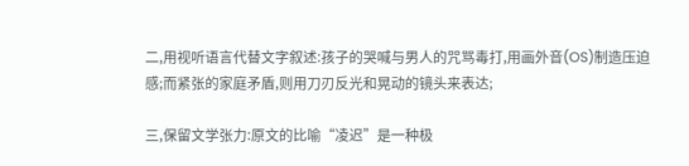二,用视听语言代替文字叙述:孩子的哭喊与男人的咒骂毒打,用画外音(OS)制造压迫感;而紧张的家庭矛盾,则用刀刃反光和晃动的镜头来表达;

三,保留文学张力:原文的比喻“凌迟”是一种极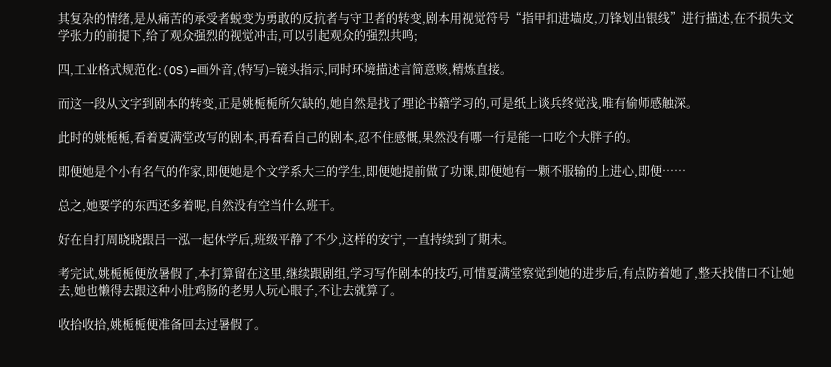其复杂的情绪,是从痛苦的承受者蜕变为勇敢的反抗者与守卫者的转变,剧本用视觉符号“指甲扣进墙皮,刀锋划出银线”进行描述,在不损失文学张力的前提下,给了观众强烈的视觉冲击,可以引起观众的强烈共鸣;

四,工业格式规范化:(OS)=画外音,(特写)=镜头指示,同时环境描述言简意赅,精炼直接。

而这一段从文字到剧本的转变,正是姚栀栀所欠缺的,她自然是找了理论书籍学习的,可是纸上谈兵终觉浅,唯有偷师感触深。

此时的姚栀栀,看着夏满堂改写的剧本,再看看自己的剧本,忍不住感慨,果然没有哪一行是能一口吃个大胖子的。

即便她是个小有名气的作家,即便她是个文学系大三的学生,即便她提前做了功课,即便她有一颗不服输的上进心,即便……

总之,她要学的东西还多着呢,自然没有空当什么班干。

好在自打周晓晓跟吕一泓一起休学后,班级平静了不少,这样的安宁,一直持续到了期末。

考完试,姚栀栀便放暑假了,本打算留在这里,继续跟剧组,学习写作剧本的技巧,可惜夏满堂察觉到她的进步后,有点防着她了,整天找借口不让她去,她也懒得去跟这种小肚鸡肠的老男人玩心眼子,不让去就算了。

收拾收拾,姚栀栀便准备回去过暑假了。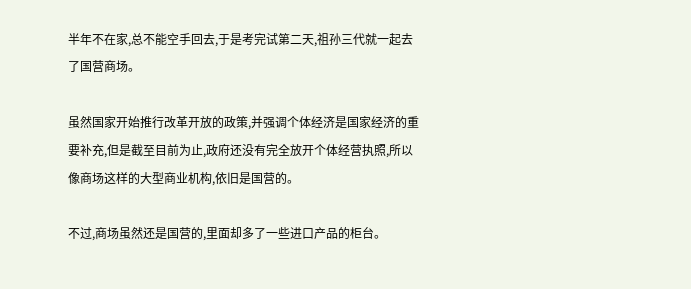半年不在家,总不能空手回去,于是考完试第二天,祖孙三代就一起去了国营商场。

虽然国家开始推行改革开放的政策,并强调个体经济是国家经济的重要补充,但是截至目前为止,政府还没有完全放开个体经营执照,所以像商场这样的大型商业机构,依旧是国营的。

不过,商场虽然还是国营的,里面却多了一些进口产品的柜台。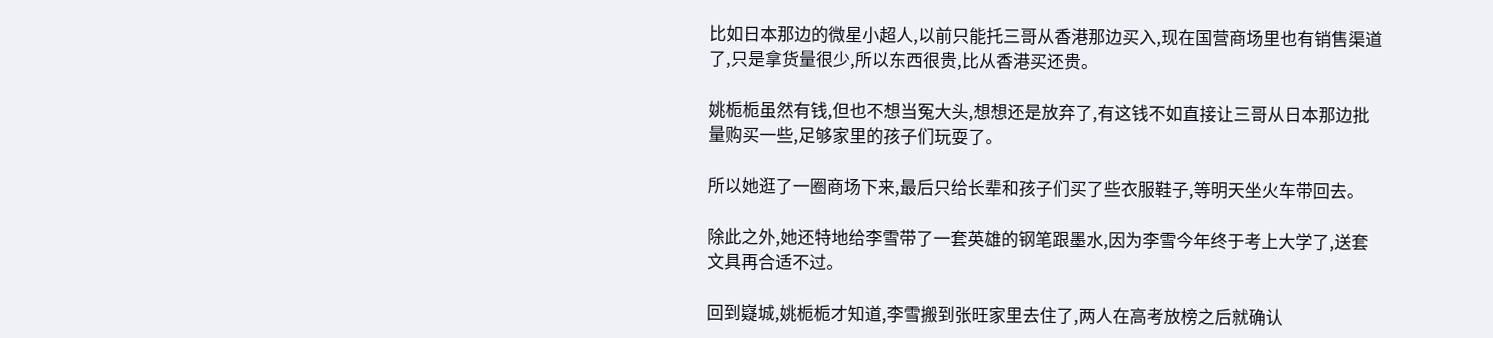比如日本那边的微星小超人,以前只能托三哥从香港那边买入,现在国营商场里也有销售渠道了,只是拿货量很少,所以东西很贵,比从香港买还贵。

姚栀栀虽然有钱,但也不想当冤大头,想想还是放弃了,有这钱不如直接让三哥从日本那边批量购买一些,足够家里的孩子们玩耍了。

所以她逛了一圈商场下来,最后只给长辈和孩子们买了些衣服鞋子,等明天坐火车带回去。

除此之外,她还特地给李雪带了一套英雄的钢笔跟墨水,因为李雪今年终于考上大学了,送套文具再合适不过。

回到嶷城,姚栀栀才知道,李雪搬到张旺家里去住了,两人在高考放榜之后就确认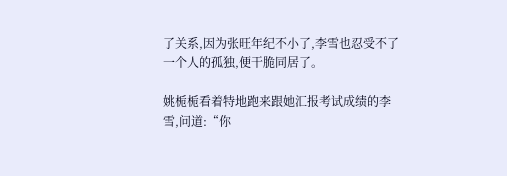了关系,因为张旺年纪不小了,李雪也忍受不了一个人的孤独,便干脆同居了。

姚栀栀看着特地跑来跟她汇报考试成绩的李雪,问道:“你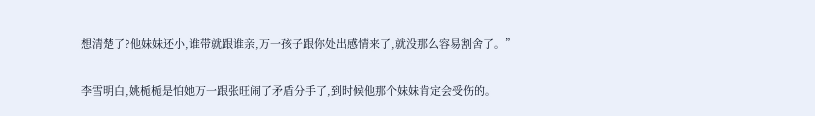想清楚了?他妹妹还小,谁带就跟谁亲,万一孩子跟你处出感情来了,就没那么容易割舍了。”

李雪明白,姚栀栀是怕她万一跟张旺闹了矛盾分手了,到时候他那个妹妹肯定会受伤的。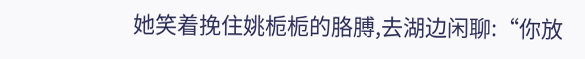她笑着挽住姚栀栀的胳膊,去湖边闲聊:“你放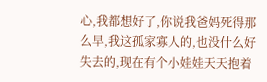心,我都想好了,你说我爸妈死得那么早,我这孤家寡人的,也没什么好失去的,现在有个小娃娃天天抱着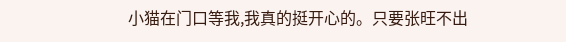小猫在门口等我,我真的挺开心的。只要张旺不出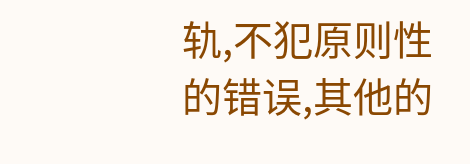轨,不犯原则性的错误,其他的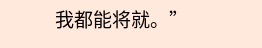我都能将就。”